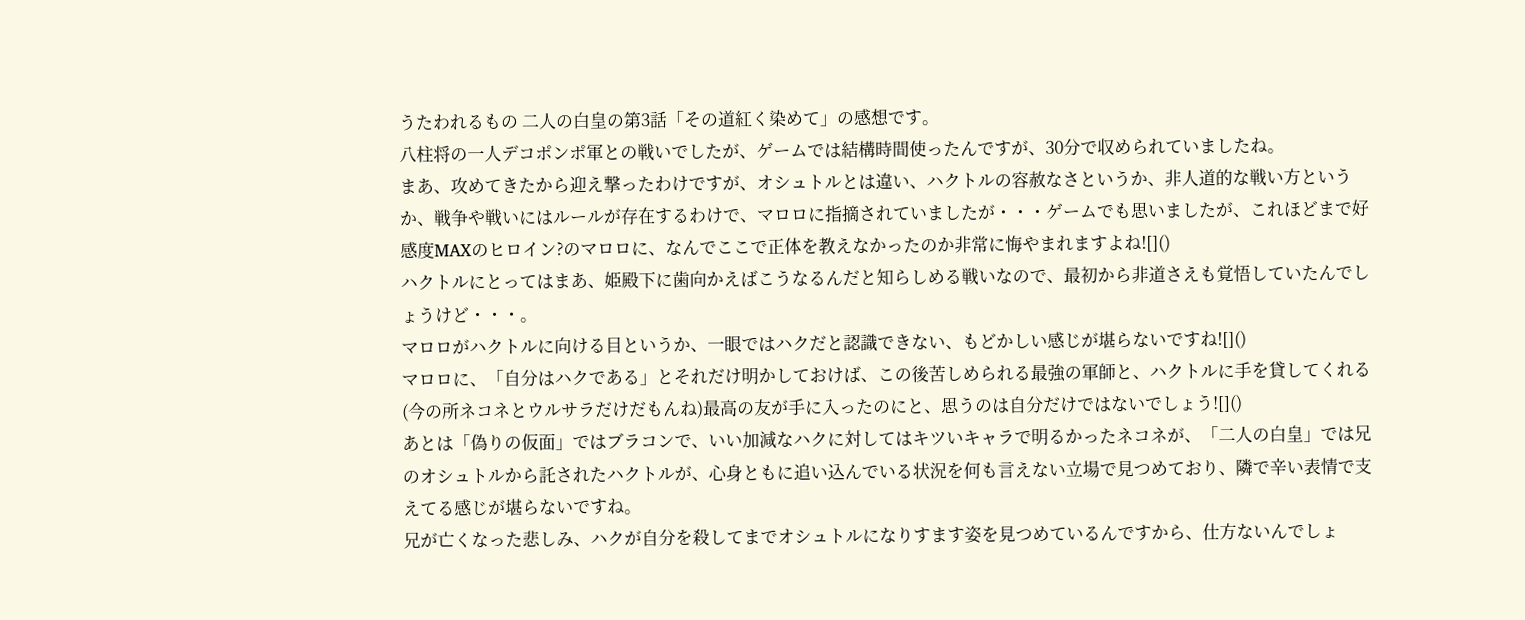うたわれるもの 二人の白皇の第3話「その道紅く染めて」の感想です。
八柱将の一人デコポンポ軍との戦いでしたが、ゲームでは結構時間使ったんですが、30分で収められていましたね。
まあ、攻めてきたから迎え撃ったわけですが、オシュトルとは違い、ハクトルの容赦なさというか、非人道的な戦い方というか、戦争や戦いにはルールが存在するわけで、マロロに指摘されていましたが・・・ゲームでも思いましたが、これほどまで好感度MAXのヒロイン?のマロロに、なんでここで正体を教えなかったのか非常に悔やまれますよね![]()
ハクトルにとってはまあ、姫殿下に歯向かえばこうなるんだと知らしめる戦いなので、最初から非道さえも覚悟していたんでしょうけど・・・。
マロロがハクトルに向ける目というか、一眼ではハクだと認識できない、もどかしい感じが堪らないですね![]()
マロロに、「自分はハクである」とそれだけ明かしておけば、この後苦しめられる最強の軍師と、ハクトルに手を貸してくれる(今の所ネコネとウルサラだけだもんね)最高の友が手に入ったのにと、思うのは自分だけではないでしょう![]()
あとは「偽りの仮面」ではブラコンで、いい加減なハクに対してはキツいキャラで明るかったネコネが、「二人の白皇」では兄のオシュトルから託されたハクトルが、心身ともに追い込んでいる状況を何も言えない立場で見つめており、隣で辛い表情で支えてる感じが堪らないですね。
兄が亡くなった悲しみ、ハクが自分を殺してまでオシュトルになりすます姿を見つめているんですから、仕方ないんでしょ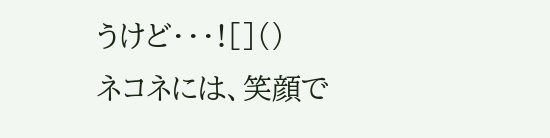うけど・・・![]()
ネコネには、笑顔で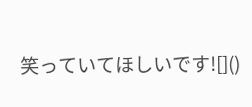笑っていてほしいです![]()